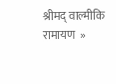श्रीमद् वाल्मीकि रामायण  »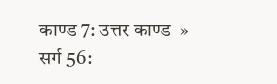काण्ड 7: उत्तर काण्ड  »  सर्ग 56: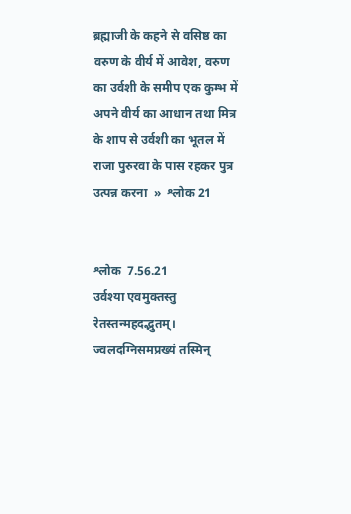ब्रह्माजी के कहने से वसिष्ठ का वरुण के वीर्य में आवेश, वरुण का उर्वशी के समीप एक कुम्भ में अपने वीर्य का आधान तथा मित्र के शाप से उर्वशी का भूतल में राजा पुरुरवा के पास रहकर पुत्र उत्पन्न करना  »  श्लोक 21


श्लोक  7.56.21
उर्वश्या एवमुक्तस्तु रेतस्तन्महदद्भुतम्।
ज्वलदग्निसमप्रख्यं तस्मिन्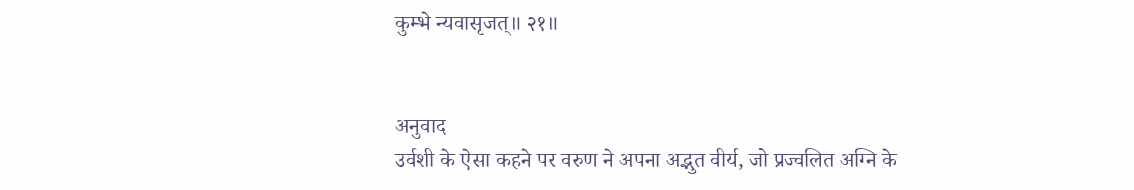कुम्भे न्यवासृजत्॥ २१॥


अनुवाद
उर्वशी के ऐसा कहने पर वरुण ने अपना अद्भुत वीर्य, जो प्रज्वलित अग्नि के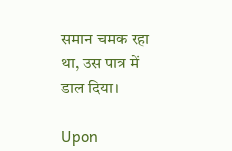समान चमक रहा था, उस पात्र में डाल दिया।

Upon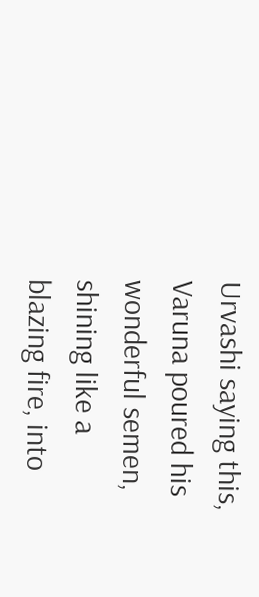Urvashi saying this, Varuna poured his wonderful semen, shining like a blazing fire, into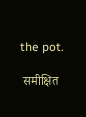the pot.

 समीक्षित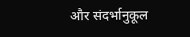और संदर्भानुकूल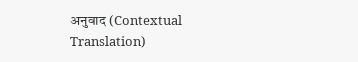अनुवाद (Contextual Translation)